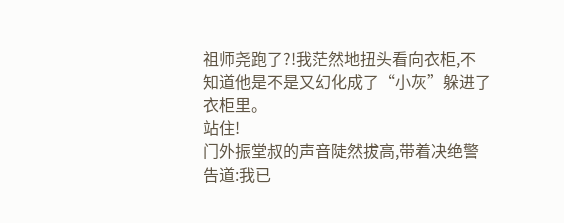祖师尧跑了?!我茫然地扭头看向衣柜,不知道他是不是又幻化成了“小灰”躲进了衣柜里。
站住!
门外振堂叔的声音陡然拔高,带着决绝警告道:我已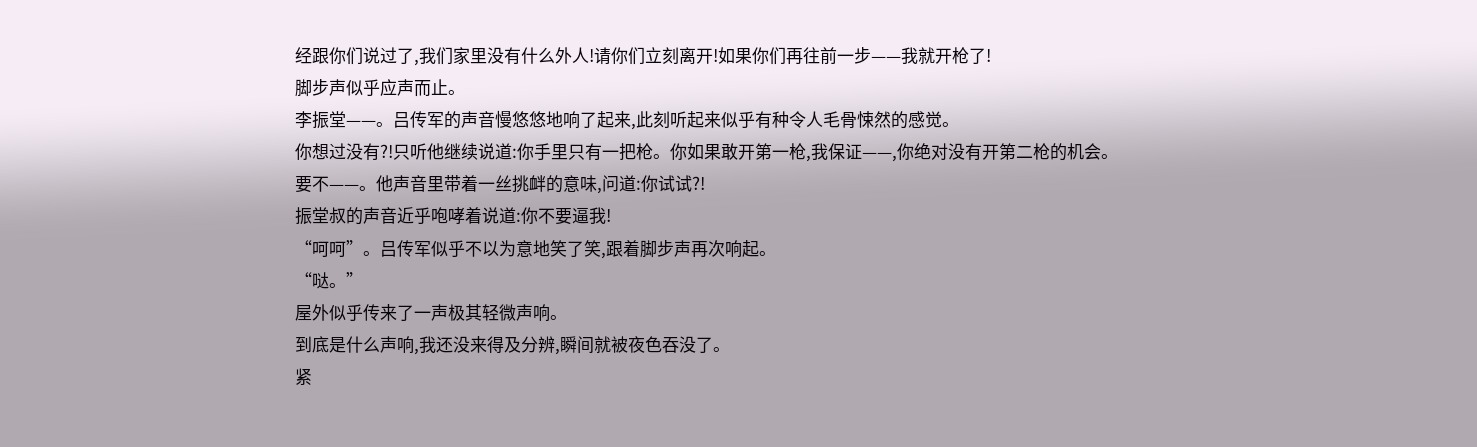经跟你们说过了,我们家里没有什么外人!请你们立刻离开!如果你们再往前一步——我就开枪了!
脚步声似乎应声而止。
李振堂——。吕传军的声音慢悠悠地响了起来,此刻听起来似乎有种令人毛骨悚然的感觉。
你想过没有?!只听他继续说道:你手里只有一把枪。你如果敢开第一枪,我保证——,你绝对没有开第二枪的机会。
要不——。他声音里带着一丝挑衅的意味,问道:你试试?!
振堂叔的声音近乎咆哮着说道:你不要逼我!
“呵呵”。吕传军似乎不以为意地笑了笑,跟着脚步声再次响起。
“哒。”
屋外似乎传来了一声极其轻微声响。
到底是什么声响,我还没来得及分辨,瞬间就被夜色吞没了。
紧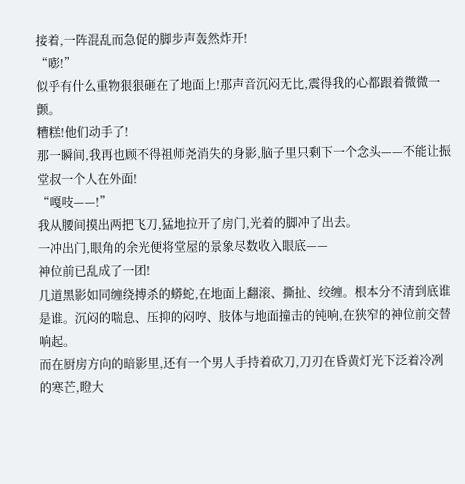接着,一阵混乱而急促的脚步声轰然炸开!
“嘭!”
似乎有什么重物狠狠砸在了地面上!那声音沉闷无比,震得我的心都跟着微微一颤。
糟糕!他们动手了!
那一瞬间,我再也顾不得祖师尧消失的身影,脑子里只剩下一个念头——不能让振堂叔一个人在外面!
“嘎吱——!”
我从腰间摸出两把飞刀,猛地拉开了房门,光着的脚冲了出去。
一冲出门,眼角的余光便将堂屋的景象尽数收入眼底——
神位前已乱成了一团!
几道黑影如同缠绕搏杀的蟒蛇,在地面上翻滚、撕扯、绞缠。根本分不清到底谁是谁。沉闷的喘息、压抑的闷哼、肢体与地面撞击的钝响,在狭窄的神位前交替响起。
而在厨房方向的暗影里,还有一个男人手持着砍刀,刀刃在昏黄灯光下泛着冷冽的寒芒,瞪大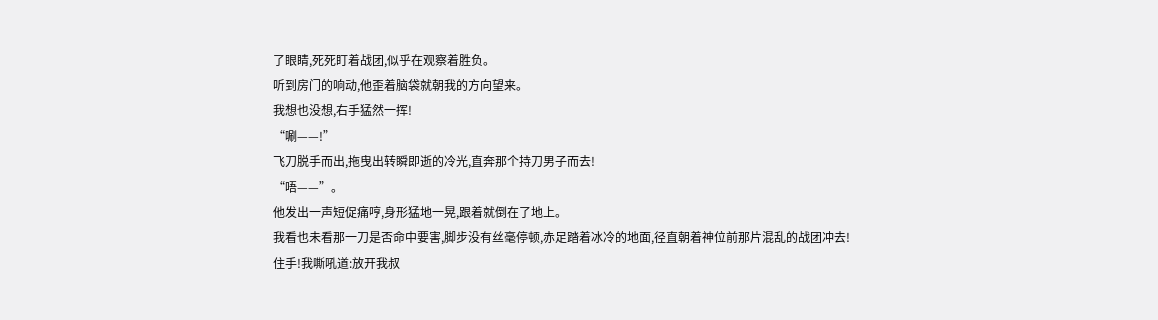了眼睛,死死盯着战团,似乎在观察着胜负。
听到房门的响动,他歪着脑袋就朝我的方向望来。
我想也没想,右手猛然一挥!
“唰——!”
飞刀脱手而出,拖曳出转瞬即逝的冷光,直奔那个持刀男子而去!
“唔——”。
他发出一声短促痛哼,身形猛地一晃,跟着就倒在了地上。
我看也未看那一刀是否命中要害,脚步没有丝毫停顿,赤足踏着冰冷的地面,径直朝着神位前那片混乱的战团冲去!
住手!我嘶吼道:放开我叔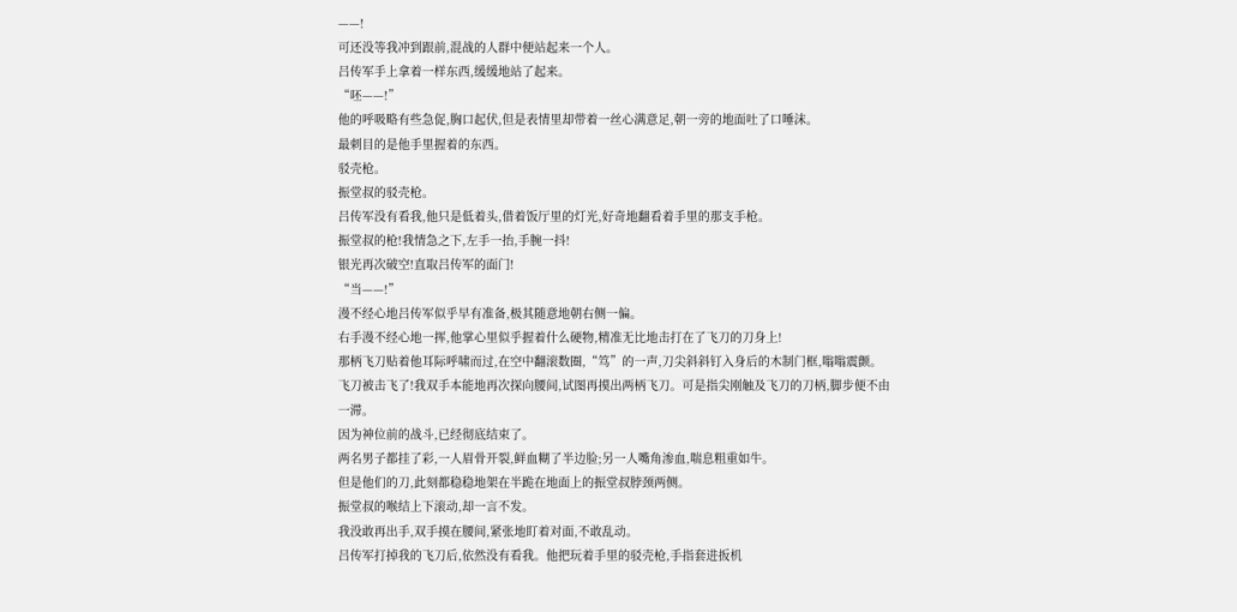——!
可还没等我冲到跟前,混战的人群中便站起来一个人。
吕传军手上拿着一样东西,缓缓地站了起来。
“呸——!”
他的呼吸略有些急促,胸口起伏,但是表情里却带着一丝心满意足,朝一旁的地面吐了口唾沫。
最刺目的是他手里握着的东西。
驳壳枪。
振堂叔的驳壳枪。
吕传军没有看我,他只是低着头,借着饭厅里的灯光,好奇地翻看着手里的那支手枪。
振堂叔的枪!我情急之下,左手一抬,手腕一抖!
银光再次破空!直取吕传军的面门!
“当——!”
漫不经心地吕传军似乎早有准备,极其随意地朝右侧一偏。
右手漫不经心地一挥,他掌心里似乎握着什么硬物,精准无比地击打在了飞刀的刀身上!
那柄飞刀贴着他耳际呼啸而过,在空中翻滚数圈,“笃”的一声,刀尖斜斜钉入身后的木制门框,嗡嗡震颤。
飞刀被击飞了!我双手本能地再次探向腰间,试图再摸出两柄飞刀。可是指尖刚触及飞刀的刀柄,脚步便不由一滞。
因为神位前的战斗,已经彻底结束了。
两名男子都挂了彩,一人眉骨开裂,鲜血糊了半边脸;另一人嘴角渗血,喘息粗重如牛。
但是他们的刀,此刻都稳稳地架在半跪在地面上的振堂叔脖颈两侧。
振堂叔的喉结上下滚动,却一言不发。
我没敢再出手,双手摸在腰间,紧张地盯着对面,不敢乱动。
吕传军打掉我的飞刀后,依然没有看我。他把玩着手里的驳壳枪,手指套进扳机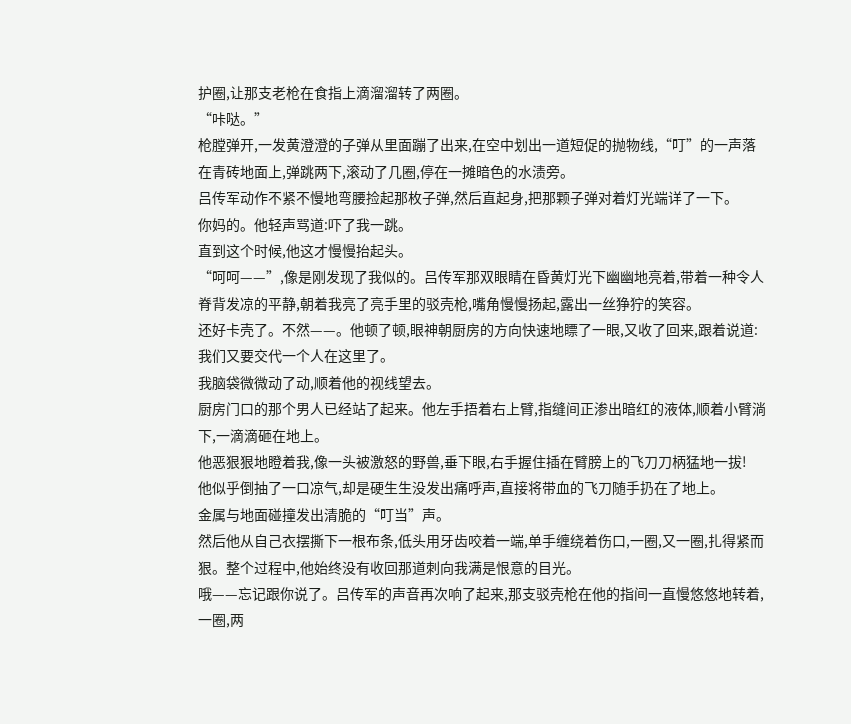护圈,让那支老枪在食指上滴溜溜转了两圈。
“咔哒。”
枪膛弹开,一发黄澄澄的子弹从里面蹦了出来,在空中划出一道短促的抛物线,“叮”的一声落在青砖地面上,弹跳两下,滚动了几圈,停在一摊暗色的水渍旁。
吕传军动作不紧不慢地弯腰捡起那枚子弹,然后直起身,把那颗子弹对着灯光端详了一下。
你妈的。他轻声骂道:吓了我一跳。
直到这个时候,他这才慢慢抬起头。
“呵呵——”,像是刚发现了我似的。吕传军那双眼睛在昏黄灯光下幽幽地亮着,带着一种令人脊背发凉的平静,朝着我亮了亮手里的驳壳枪,嘴角慢慢扬起,露出一丝狰狞的笑容。
还好卡壳了。不然——。他顿了顿,眼神朝厨房的方向快速地瞟了一眼,又收了回来,跟着说道:我们又要交代一个人在这里了。
我脑袋微微动了动,顺着他的视线望去。
厨房门口的那个男人已经站了起来。他左手捂着右上臂,指缝间正渗出暗红的液体,顺着小臂淌下,一滴滴砸在地上。
他恶狠狠地瞪着我,像一头被激怒的野兽,垂下眼,右手握住插在臂膀上的飞刀刀柄猛地一拔!
他似乎倒抽了一口凉气,却是硬生生没发出痛呼声,直接将带血的飞刀随手扔在了地上。
金属与地面碰撞发出清脆的“叮当”声。
然后他从自己衣摆撕下一根布条,低头用牙齿咬着一端,单手缠绕着伤口,一圈,又一圈,扎得紧而狠。整个过程中,他始终没有收回那道刺向我满是恨意的目光。
哦——忘记跟你说了。吕传军的声音再次响了起来,那支驳壳枪在他的指间一直慢悠悠地转着,一圈,两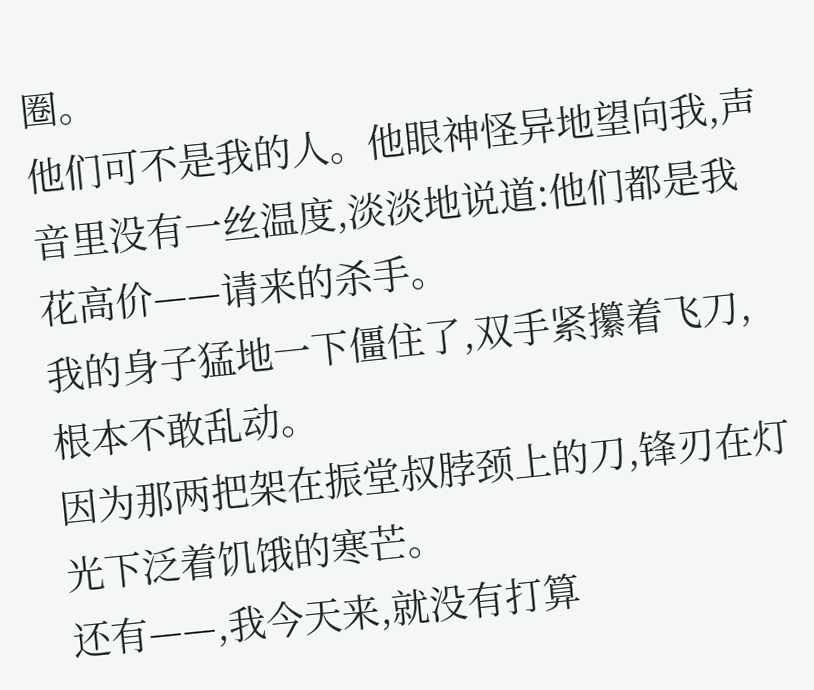圈。
他们可不是我的人。他眼神怪异地望向我,声音里没有一丝温度,淡淡地说道:他们都是我花高价——请来的杀手。
我的身子猛地一下僵住了,双手紧攥着飞刀,根本不敢乱动。
因为那两把架在振堂叔脖颈上的刀,锋刃在灯光下泛着饥饿的寒芒。
还有——,我今天来,就没有打算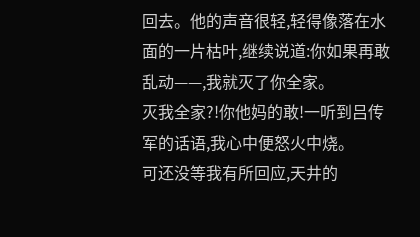回去。他的声音很轻,轻得像落在水面的一片枯叶,继续说道:你如果再敢乱动——,我就灭了你全家。
灭我全家?!你他妈的敢!一听到吕传军的话语,我心中便怒火中烧。
可还没等我有所回应,天井的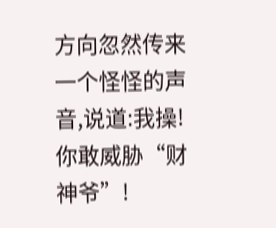方向忽然传来一个怪怪的声音,说道:我操!你敢威胁“财神爷”!